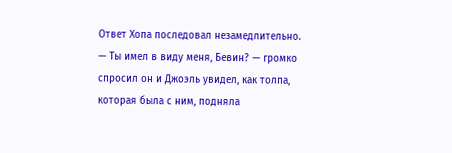Ответ Хопа последовал незамедлительно.
— Ты имел в виду меня, Бевин? — громко спросил он и Джоэль увидел, как толпа, которая была с ним, подняла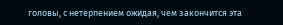головы, с нетерпением ожидая, чем закончится эта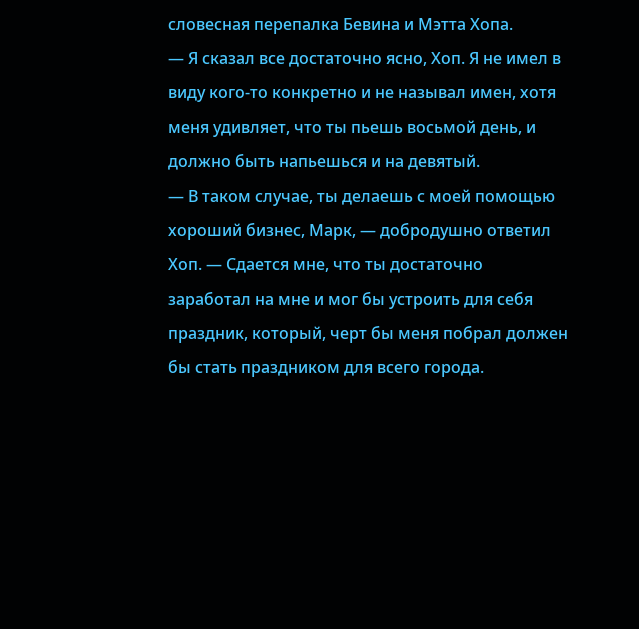словесная перепалка Бевина и Мэтта Хопа.
— Я сказал все достаточно ясно, Хоп. Я не имел в виду кого-то конкретно и не называл имен, хотя меня удивляет, что ты пьешь восьмой день, и должно быть напьешься и на девятый.
— В таком случае, ты делаешь с моей помощью хороший бизнес, Марк, — добродушно ответил Хоп. — Сдается мне, что ты достаточно заработал на мне и мог бы устроить для себя праздник, который, черт бы меня побрал должен бы стать праздником для всего города.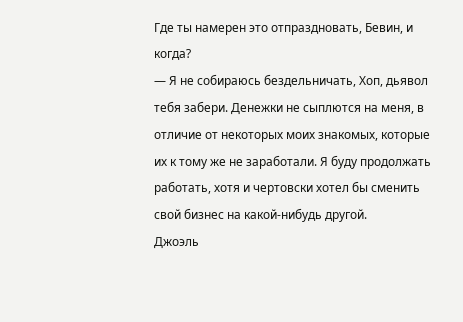Где ты намерен это отпраздновать, Бевин, и когда?
— Я не собираюсь бездельничать, Хоп, дьявол тебя забери. Денежки не сыплются на меня, в отличие от некоторых моих знакомых, которые их к тому же не заработали. Я буду продолжать работать, хотя и чертовски хотел бы сменить свой бизнес на какой-нибудь другой.
Джоэль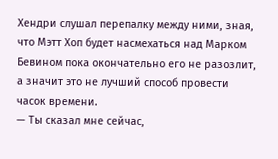Хендри слушал перепалку между ними, зная, что Мэтт Хоп будет насмехаться над Марком Бевином пока окончательно его не разозлит, а значит это не лучший способ провести часок времени.
— Ты сказал мне сейчас,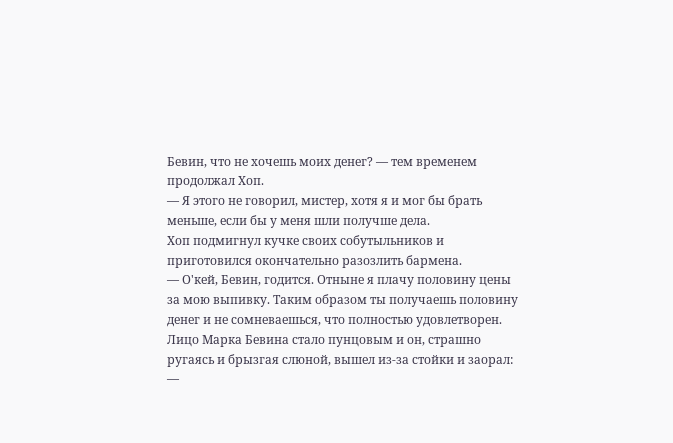Бевин, что не хочешь моих денег? — тем временем продолжал Хоп.
— Я этого не говорил, мистер, хотя я и мог бы брать меньше, если бы у меня шли получше дела.
Хоп подмигнул кучке своих собутыльников и приготовился окончательно разозлить бармена.
— О'кей, Бевин, годится. Отныне я плачу половину цены за мою выпивку. Таким образом ты получаешь половину денег и не сомневаешься, что полностью удовлетворен.
Лицо Марка Бевина стало пунцовым и он, страшно ругаясь и брызгая слюной, вышел из-за стойки и заорал:
—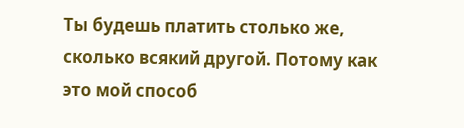Ты будешь платить столько же, сколько всякий другой. Потому как это мой способ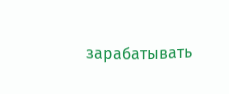зарабатывать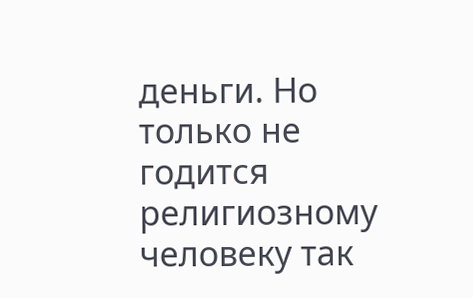деньги. Но только не годится религиозному человеку так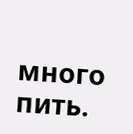много пить.